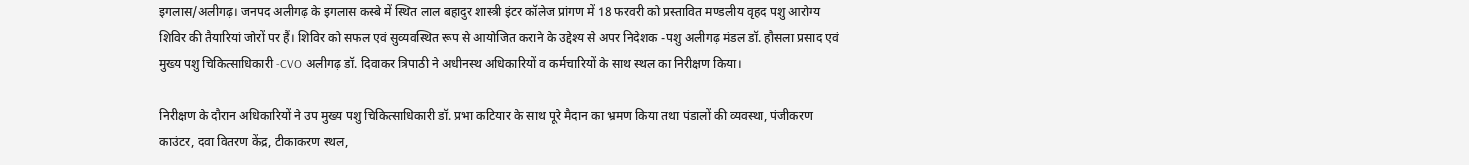इगलास/अलीगढ़। जनपद अलीगढ़ के इगलास कस्बे में स्थित लाल बहादुर शास्त्री इंटर कॉलेज प्रांगण में 18 फरवरी को प्रस्तावित मण्डलीय वृहद पशु आरोग्य शिविर की तैयारियां जोरों पर हैं। शिविर को सफल एवं सुव्यवस्थित रूप से आयोजित कराने के उद्देश्य से अपर निदेशक -पशु अलीगढ़ मंडल डॉ. हौसला प्रसाद एवं मुख्य पशु चिकित्साधिकारी -CVO अलीगढ़ डॉ. दिवाकर त्रिपाठी ने अधीनस्थ अधिकारियों व कर्मचारियों के साथ स्थल का निरीक्षण किया।

निरीक्षण के दौरान अधिकारियों ने उप मुख्य पशु चिकित्साधिकारी डॉ. प्रभा कटियार के साथ पूरे मैदान का भ्रमण किया तथा पंडालों की व्यवस्था, पंजीकरण काउंटर, दवा वितरण केंद्र, टीकाकरण स्थल,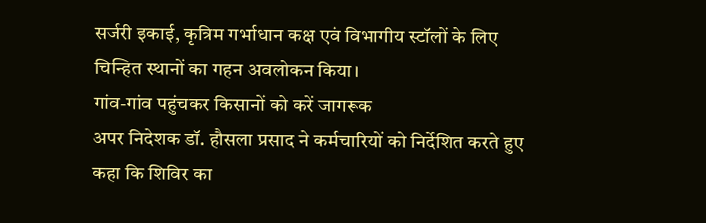सर्जरी इकाई, कृत्रिम गर्भाधान कक्ष एवं विभागीय स्टॉलों के लिए चिन्हित स्थानों का गहन अवलोकन किया।
गांव-गांव पहुंचकर किसानों को करें जागरूक
अपर निदेशक डॉ. हौसला प्रसाद ने कर्मचारियों को निर्देशित करते हुए कहा कि शिविर का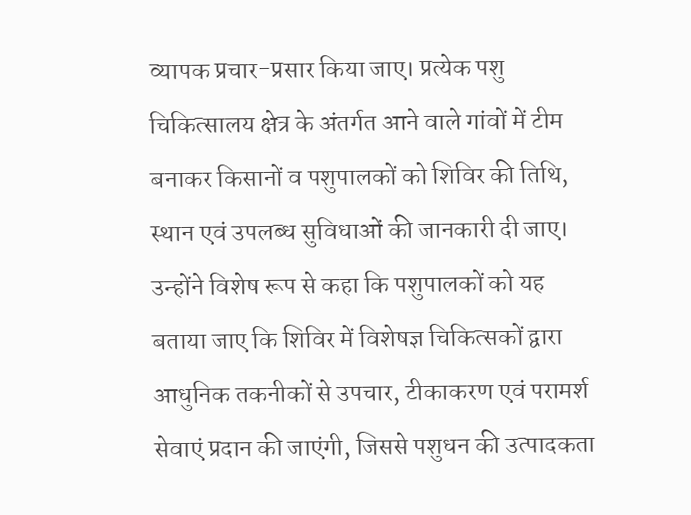व्यापक प्रचार-प्रसार किया जाए। प्रत्येक पशु चिकित्सालय क्षेत्र के अंतर्गत आने वाले गांवों में टीम बनाकर किसानों व पशुपालकों को शिविर की तिथि, स्थान एवं उपलब्ध सुविधाओं की जानकारी दी जाए।
उन्होंने विशेष रूप से कहा कि पशुपालकों को यह बताया जाए कि शिविर में विशेषज्ञ चिकित्सकों द्वारा आधुनिक तकनीकों से उपचार, टीकाकरण एवं परामर्श सेवाएं प्रदान की जाएंगी, जिससे पशुधन की उत्पादकता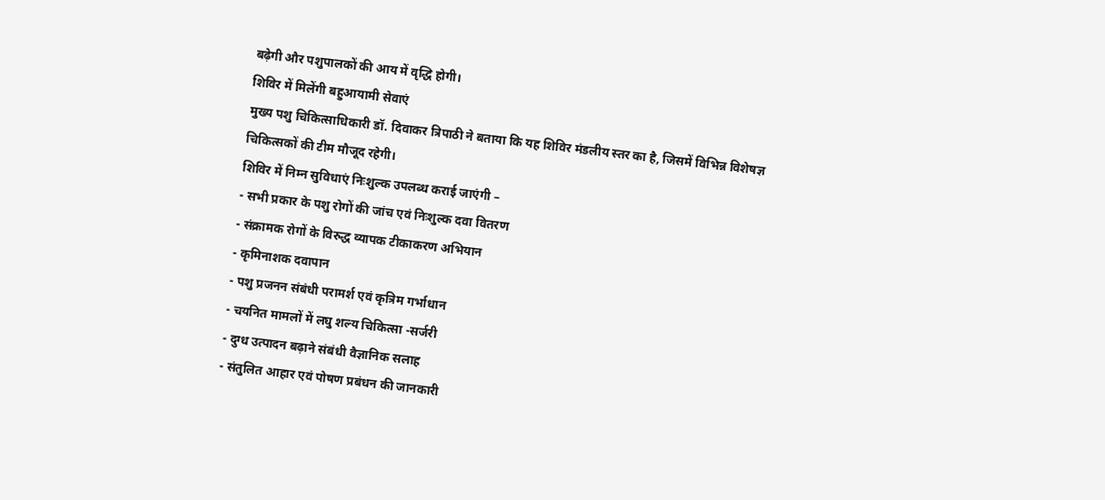बढ़ेगी और पशुपालकों की आय में वृद्धि होगी।
शिविर में मिलेंगी बहुआयामी सेवाएं
मुख्य पशु चिकित्साधिकारी डॉ. दिवाकर त्रिपाठी ने बताया कि यह शिविर मंडलीय स्तर का है, जिसमें विभिन्न विशेषज्ञ चिकित्सकों की टीम मौजूद रहेगी।
शिविर में निम्न सुविधाएं निःशुल्क उपलब्ध कराई जाएंगी –
- सभी प्रकार के पशु रोगों की जांच एवं निःशुल्क दवा वितरण
- संक्रामक रोगों के विरुद्ध व्यापक टीकाकरण अभियान
- कृमिनाशक दवापान
- पशु प्रजनन संबंधी परामर्श एवं कृत्रिम गर्भाधान
- चयनित मामलों में लघु शल्य चिकित्सा -सर्जरी
- दुग्ध उत्पादन बढ़ाने संबंधी वैज्ञानिक सलाह
- संतुलित आहार एवं पोषण प्रबंधन की जानकारी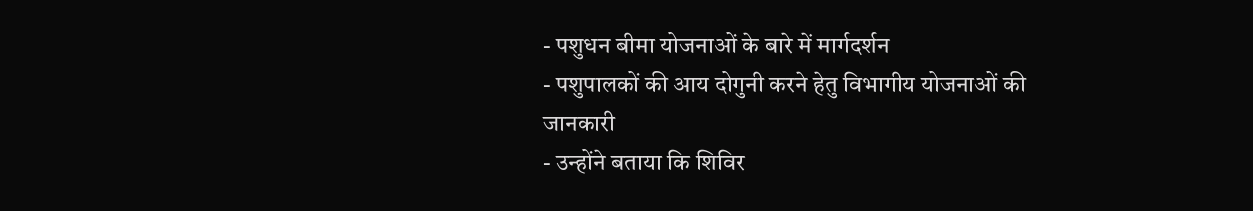- पशुधन बीमा योजनाओं के बारे में मार्गदर्शन
- पशुपालकों की आय दोगुनी करने हेतु विभागीय योजनाओं की जानकारी
- उन्होंने बताया कि शिविर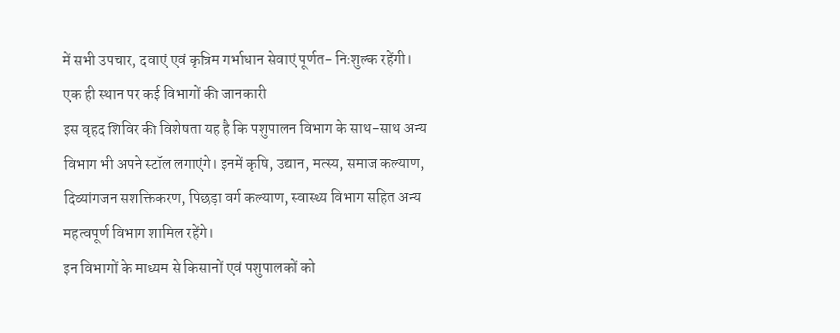में सभी उपचार, दवाएं एवं कृत्रिम गर्भाधान सेवाएं पूर्णत- निःशुल्क रहेंगी।
एक ही स्थान पर कई विभागों की जानकारी
इस वृहद शिविर की विशेषता यह है कि पशुपालन विभाग के साथ-साथ अन्य विभाग भी अपने स्टॉल लगाएंगे। इनमें कृषि, उद्यान, मत्स्य, समाज कल्याण, दिव्यांगजन सशक्तिकरण, पिछड़ा वर्ग कल्याण, स्वास्थ्य विभाग सहित अन्य महत्वपूर्ण विभाग शामिल रहेंगे।
इन विभागों के माध्यम से किसानों एवं पशुपालकों को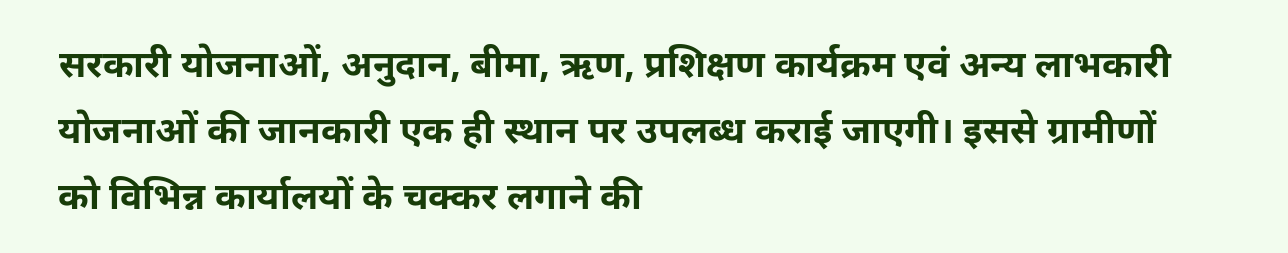सरकारी योजनाओं, अनुदान, बीमा, ऋण, प्रशिक्षण कार्यक्रम एवं अन्य लाभकारी योजनाओं की जानकारी एक ही स्थान पर उपलब्ध कराई जाएगी। इससे ग्रामीणों को विभिन्न कार्यालयों के चक्कर लगाने की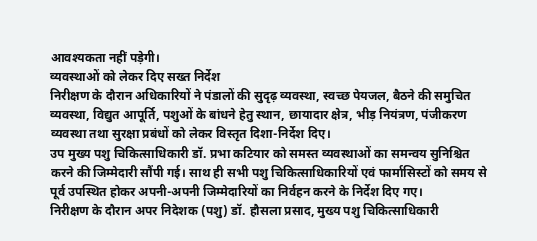आवश्यकता नहीं पड़ेगी।
व्यवस्थाओं को लेकर दिए सख्त निर्देश
निरीक्षण के दौरान अधिकारियों ने पंडालों की सुदृढ़ व्यवस्था, स्वच्छ पेयजल, बैठने की समुचित व्यवस्था, विद्युत आपूर्ति, पशुओं के बांधने हेतु स्थान, छायादार क्षेत्र, भीड़ नियंत्रण, पंजीकरण व्यवस्था तथा सुरक्षा प्रबंधों को लेकर विस्तृत दिशा-निर्देश दिए।
उप मुख्य पशु चिकित्साधिकारी डॉ. प्रभा कटियार को समस्त व्यवस्थाओं का समन्वय सुनिश्चित करने की जिम्मेदारी सौंपी गई। साथ ही सभी पशु चिकित्साधिकारियों एवं फार्मासिस्टों को समय से पूर्व उपस्थित होकर अपनी-अपनी जिम्मेदारियों का निर्वहन करने के निर्देश दिए गए।
निरीक्षण के दौरान अपर निदेशक (पशु) डॉ. हौसला प्रसाद, मुख्य पशु चिकित्साधिकारी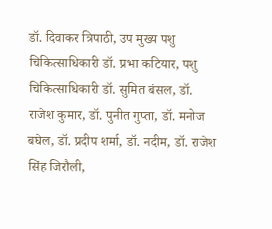डॉ. दिवाकर त्रिपाठी, उप मुख्य पशु चिकित्साधिकारी डॉ. प्रभा कटियार, पशु चिकित्साधिकारी डॉ. सुमित बंसल, डॉ. राजेश कुमार, डॉ. पुनीत गुप्ता, डॉ. मनोज बघेल, डॉ. प्रदीप शर्मा, डॉ. नदीम, डॉ. राजेश सिंह जिरौली,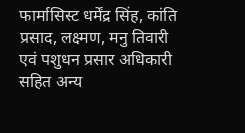फार्मासिस्ट धर्मेंद्र सिंह, कांति प्रसाद, लक्ष्मण, मनु तिवारी एवं पशुधन प्रसार अधिकारी सहित अन्य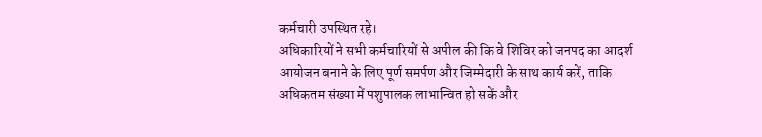कर्मचारी उपस्थित रहे।
अधिकारियों ने सभी कर्मचारियों से अपील की कि वे शिविर को जनपद का आदर्श आयोजन बनाने के लिए पूर्ण समर्पण और जिम्मेदारी के साथ कार्य करें, ताकि अधिकतम संख्या में पशुपालक लाभान्वित हो सकें और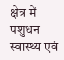क्षेत्र में पशुधन स्वास्थ्य एवं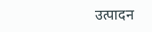उत्पादन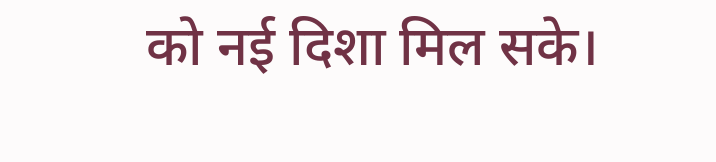को नई दिशा मिल सके।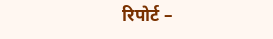रिपोर्ट –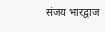संजय भारद्वाज